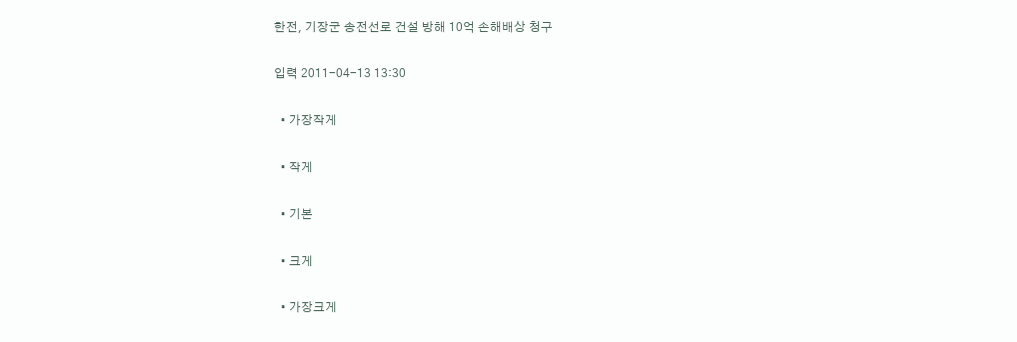한전, 기장군 송전선로 건설 방해 10억 손해배상 청구

입력 2011-04-13 13:30

  • 가장작게

  • 작게

  • 기본

  • 크게

  • 가장크게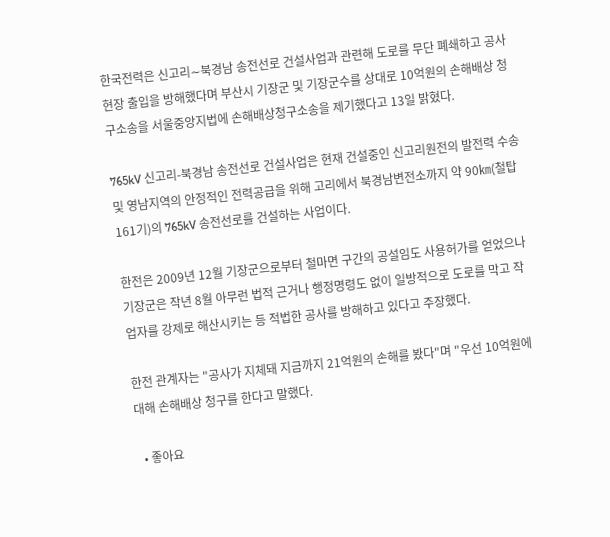한국전력은 신고리∼북경남 송전선로 건설사업과 관련해 도로를 무단 폐쇄하고 공사현장 출입을 방해했다며 부산시 기장군 및 기장군수를 상대로 10억원의 손해배상 청구소송을 서울중앙지법에 손해배상청구소송을 제기했다고 13일 밝혔다.

765kV 신고리-북경남 송전선로 건설사업은 현재 건설중인 신고리원전의 발전력 수송 및 영남지역의 안정적인 전력공급을 위해 고리에서 북경남변전소까지 약 90㎞(철탑 161기)의 765kV 송전선로를 건설하는 사업이다.

한전은 2009년 12월 기장군으로부터 철마면 구간의 공설임도 사용허가를 얻었으나 기장군은 작년 8월 아무런 법적 근거나 행정명령도 없이 일방적으로 도로를 막고 작업자를 강제로 해산시키는 등 적법한 공사를 방해하고 있다고 주장했다.

한전 관계자는 "공사가 지체돼 지금까지 21억원의 손해를 봤다"며 "우선 10억원에 대해 손해배상 청구를 한다고 말했다.

  • 좋아요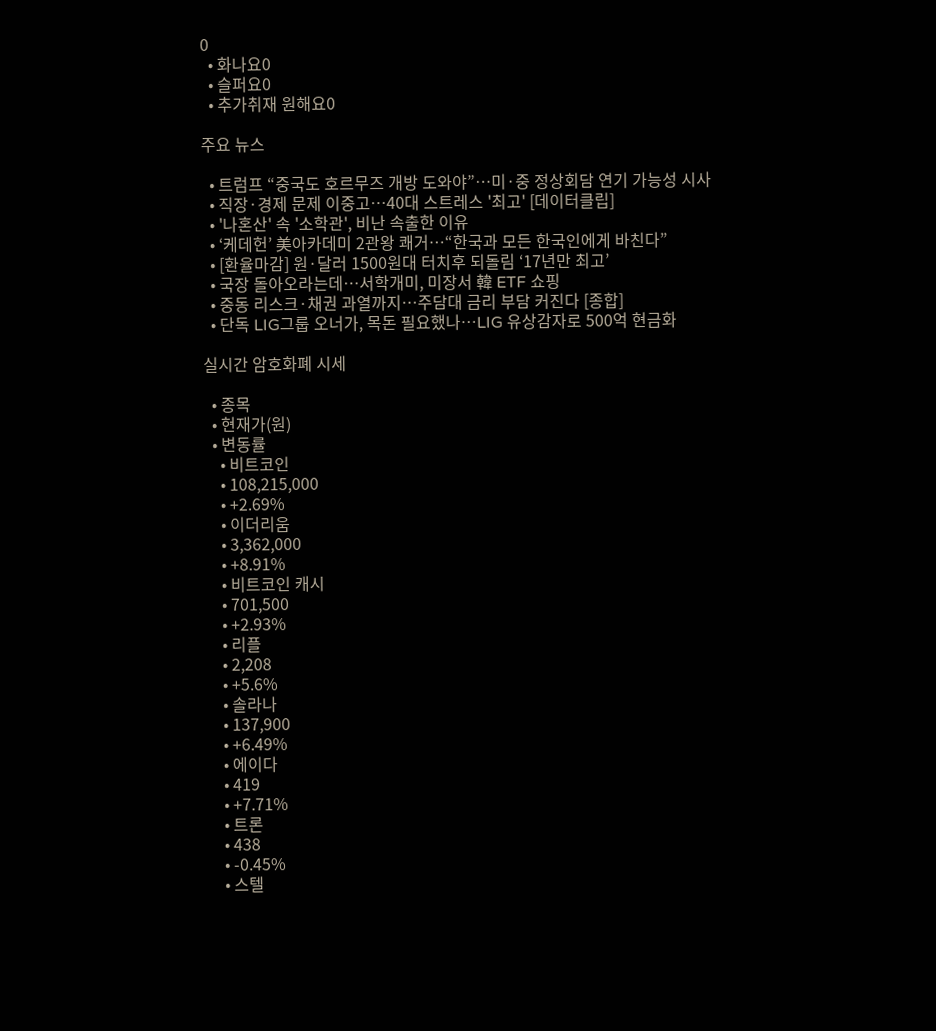0
  • 화나요0
  • 슬퍼요0
  • 추가취재 원해요0

주요 뉴스

  • 트럼프 “중국도 호르무즈 개방 도와야”…미·중 정상회담 연기 가능성 시사
  • 직장·경제 문제 이중고…40대 스트레스 '최고' [데이터클립]
  • '나혼산' 속 '소학관', 비난 속출한 이유
  • ‘케데헌’ 美아카데미 2관왕 쾌거⋯“한국과 모든 한국인에게 바친다”
  • [환율마감] 원·달러 1500원대 터치후 되돌림 ‘17년만 최고’
  • 국장 돌아오라는데…서학개미, 미장서 韓 ETF 쇼핑
  • 중동 리스크·채권 과열까지…주담대 금리 부담 커진다 [종합]
  • 단독 LIG그룹 오너가, 목돈 필요했나…LIG 유상감자로 500억 현금화

실시간 암호화폐 시세

  • 종목
  • 현재가(원)
  • 변동률
    • 비트코인
    • 108,215,000
    • +2.69%
    • 이더리움
    • 3,362,000
    • +8.91%
    • 비트코인 캐시
    • 701,500
    • +2.93%
    • 리플
    • 2,208
    • +5.6%
    • 솔라나
    • 137,900
    • +6.49%
    • 에이다
    • 419
    • +7.71%
    • 트론
    • 438
    • -0.45%
    • 스텔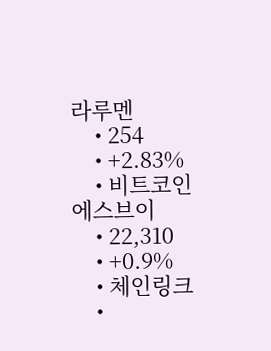라루멘
    • 254
    • +2.83%
    • 비트코인에스브이
    • 22,310
    • +0.9%
    • 체인링크
    •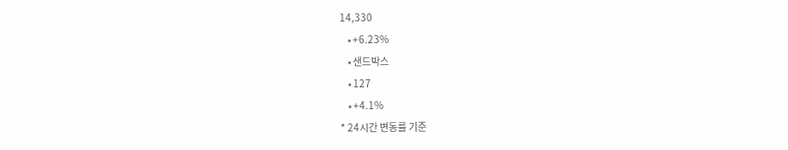14,330
    • +6.23%
    • 샌드박스
    • 127
    • +4.1%
* 24시간 변동률 기준